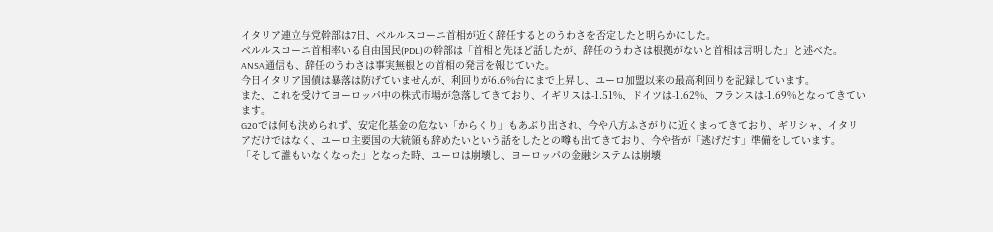イタリア連立与党幹部は7日、ベルルスコーニ首相が近く辞任するとのうわさを否定したと明らかにした。
ベルルスコーニ首相率いる自由国民(PDL)の幹部は「首相と先ほど話したが、辞任のうわさは根拠がないと首相は言明した」と述べた。
ANSA通信も、辞任のうわさは事実無根との首相の発言を報じていた。
今日イタリア国債は暴落は防げていませんが、利回りが6.6%台にまで上昇し、ユーロ加盟以来の最高利回りを記録しています。
また、これを受けてヨーロッパ中の株式市場が急落してきており、イギリスは-1.51%、ドイツは-1.62%、フランスは-1.69%となってきています。
G20では何も決められず、安定化基金の危ない「からくり」もあぶり出され、今や八方ふさがりに近くまってきており、ギリシャ、イタリアだけではなく、ユーロ主要国の大統領も辞めたいという話をしたとの噂も出てきており、今や皆が「逃げだす」準備をしています。
「そして誰もいなくなった」となった時、ユーロは崩壊し、ヨーロッパの金融システムは崩壊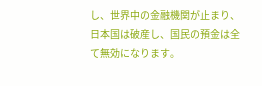し、世界中の金融機関が止まり、日本国は破産し、国民の預金は全て無効になります。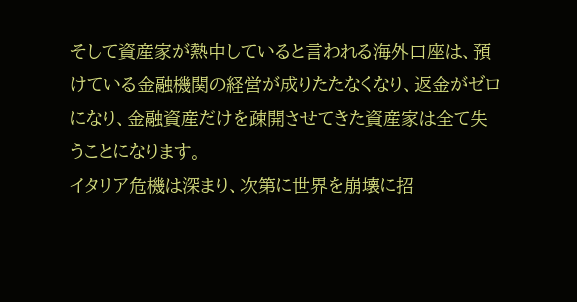そして資産家が熱中していると言われる海外口座は、預けている金融機関の経営が成りたたなくなり、返金がゼロになり、金融資産だけを疎開させてきた資産家は全て失うことになります。
イタリア危機は深まり、次第に世界を崩壊に招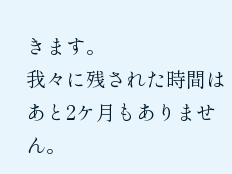きます。
我々に残された時間はあと2ケ月もありません。